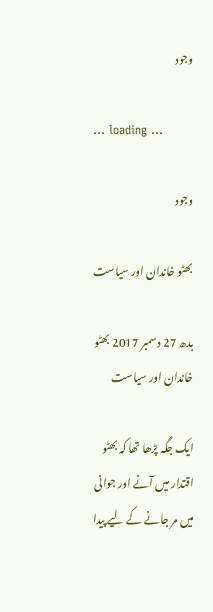وجود

... loading ...

وجود

بھٹو خاندان اور سیاست

بدھ 27 دسمبر 2017 بھٹو خاندان اور سیاست

ایک جگہ پڑھا تھا کہ بھٹو اقتدار میں آنے اور جوانی میں مر جانے کے لیے پیدا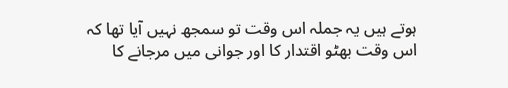ہوتے ہیں یہ جملہ اس وقت تو سمجھ نہیں آیا تھا کہ اس وقت بھٹو اقتدار کا اور جوانی میں مرجانے کا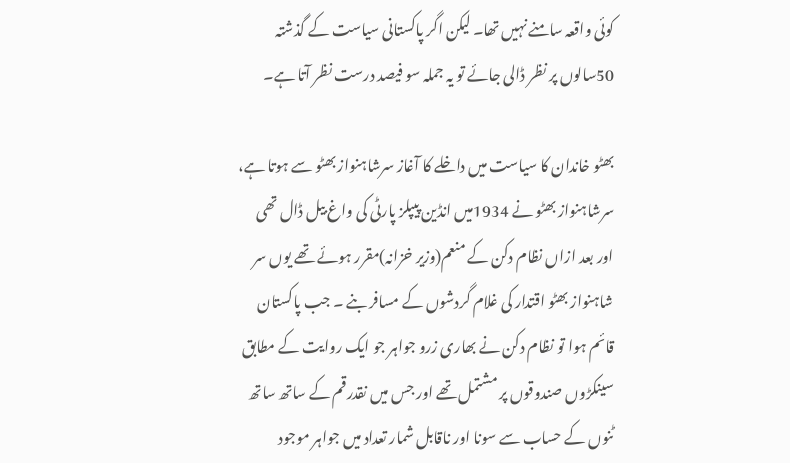کوئی واقعہ سامنے نہیں تھا۔ لیکن اگر پاکستانی سیاست کے گذشتہ 50سالوں پر نظر ڈالی جائے تو یہ جملہ سو فیصد درست نظر آتا ہے۔

بھٹو خاندان کا سیاست میں داخلے کا آغاز سرشاہنواز بھٹو سے ہوتا ہے، سرشاہنواز بھٹو نے 1934میں انڈین پیپلز پارٹی کی واغ بیل ڈال تھی اور بعد ازاں نظام دکن کے منعم(وزیر خزانہ)مقرر ہوئے تھے یوں سر شاہنواز بھٹو اقتدار کی غلام گردشوں کے مسافر بنے ۔ جب پاکستان قائم ہوا تو نظام دکن نے بھاری زرو جواہر جو ایک روایت کے مطابق سینکڑوں صندوقوں پر مشتمل تھے اور جس میں نقدرقم کے ساتھ ساتھ ٹنوں کے حساب سے سونا اور ناقابل شمار تعداد میں جواہر موجود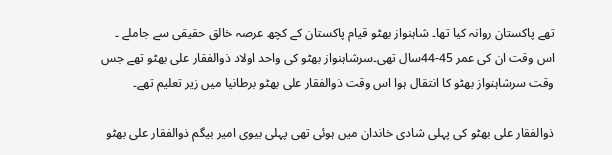تھے پاکستان روانہ کیا تھا۔ شاہنواز بھٹو قیام پاکستان کے کچھ عرصہ خالق حقیقی سے جاملے ۔ اس وقت ان کی عمر 45-44سال تھی۔سرشاہنواز بھٹو کی واحد اولاد ذوالفقار علی بھٹو تھے جس وقت سرشاہنواز بھٹو کا انتقال ہوا اس وقت ذوالفقار علی بھٹو برطانیا میں زیر تعلیم تھے۔

ذوالفقار علی بھٹو کی پہلی شادی خاندان میں ہوئی تھی پہلی بیوی امیر بیگم ذوالفقار علی بھٹو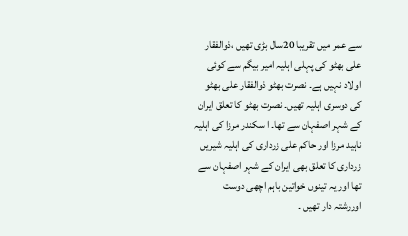سے عمر میں تقریبا 20سال بڑی تھیں ،ذوالفقار علی بھٹو کی پہلی اہلیہ امیر بیگم سے کوئی اولاد نہیں ہے۔ نصرت بھٹو ذوالفقار علی بھٹو کی دوسری اہلیہ تھیں۔ نصرت بھٹو کا تعلق ایران کے شہر اصفہان سے تھا۔ ا سکندر مرزا کی اہلیہ ناہید مرزا اور حاکم علی زرداری کی اہلیہ شیریں زرداری کا تعلق بھی ایران کے شہر اصفہان سے تھا اور یہ تینوں خواتین باہم اچھی دوست اوررشتہ دار تھیں ۔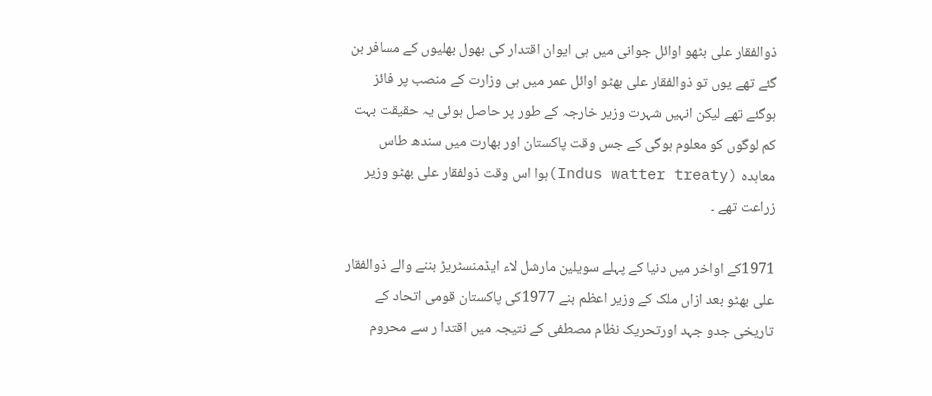ذوالفقار علی بٹھو اوائل جوانی میں ہی ایوان اقتدار کی بھول بھلیوں کے مسافر بن گئے تھے یوں تو ذوالفقار علی بھٹو اوائل عمر میں ہی وزارت کے منصب پر فائز ہوگئے تھے لیکن انہیں شہرت وزیر خارجہ کے طور پر حاصل ہوئی یہ حقیقت بہت کم لوگوں کو معلوم ہوگی کے جس وقت پاکستان اور بھارت میں سندھ طاس معاہدہ (Indus watter treaty)ہوا اس وقت ذولفقار علی بھٹو وزیر زراعت تھے ۔

1971کے اواخر میں دنیا کے پہلے سویلین مارشل لاء ایڈمنسٹریڑ بننے والے ذوالفقار علی بھٹو بعد ازاں ملک کے وزیر اعظم بنے 1977کی پاکستان قومی اتحاد کے تاریخی جدو جہد اورتحریک نظام مصطفی کے نتیجہ میں اقتدا ر سے محروم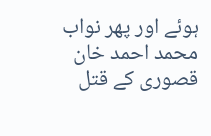ہوئے اور پھر نواب محمد احمد خان قصوری کے قتل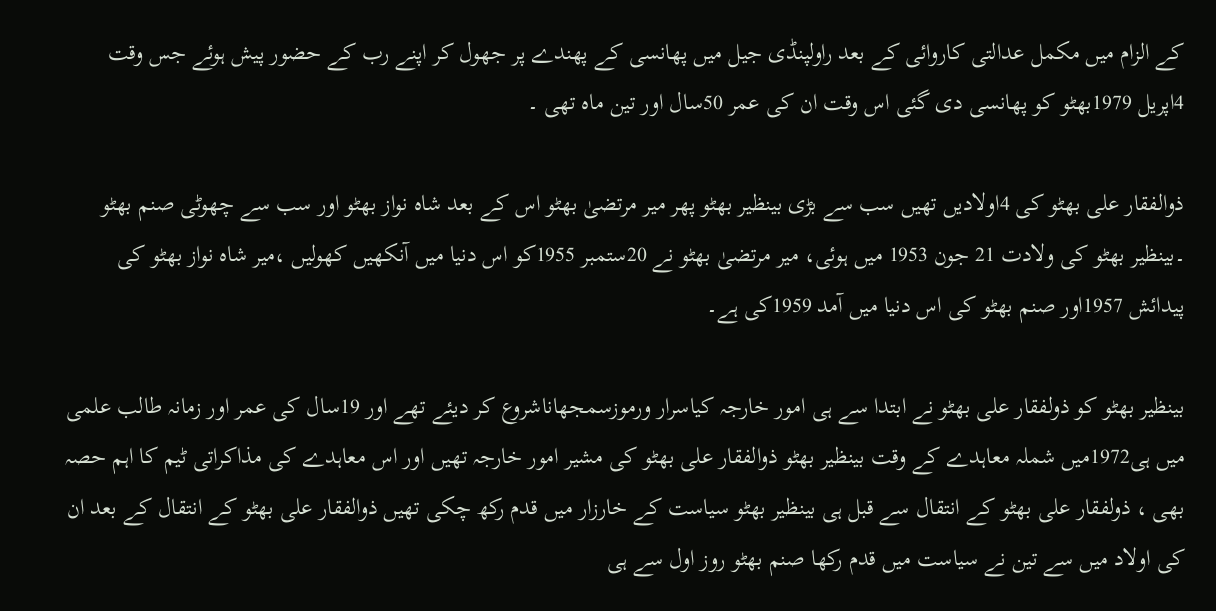کے الزام میں مکمل عدالتی کاروائی کے بعد راولپنڈی جیل میں پھانسی کے پھندے پر جھول کر اپنے رب کے حضور پیش ہوئے جس وقت 4اپریل 1979بھٹو کو پھانسی دی گئی اس وقت ان کی عمر 50سال اور تین ماہ تھی ۔

ذوالفقار علی بھٹو کی 4اولادیں تھیں سب سے بڑی بینظیر بھٹو پھر میر مرتضیٰ بھٹو اس کے بعد شاہ نواز بھٹو اور سب سے چھوٹی صنم بھٹو ۔بینظیر بھٹو کی ولادت 21 جون 1953 میں ہوئی، میر مرتضیٰ بھٹو نے 20ستمبر 1955کو اس دنیا میں آنکھیں کھولیں ،میر شاہ نواز بھٹو کی پیدائش 1957اور صنم بھٹو کی اس دنیا میں آمد 1959کی ہے۔

بینظیر بھٹو کو ذولفقار علی بھٹو نے ابتدا سے ہی امور خارجہ کیاسرار ورموزسمجھاناشروع کر دیئے تھے اور 19سال کی عمر اور زمانہ طالب علمی میں ہی1972میں شملہ معاہدے کے وقت بینظیر بھٹو ذوالفقار علی بھٹو کی مشیر امور خارجہ تھیں اور اس معاہدے کی مذاکراتی ٹیم کا اہم حصہ بھی ، ذولفقار علی بھٹو کے انتقال سے قبل ہی بینظیر بھٹو سیاست کے خارزار میں قدم رکھ چکی تھیں ذوالفقار علی بھٹو کے انتقال کے بعد ان کی اولاد میں سے تین نے سیاست میں قدم رکھا صنم بھٹو روز اول سے ہی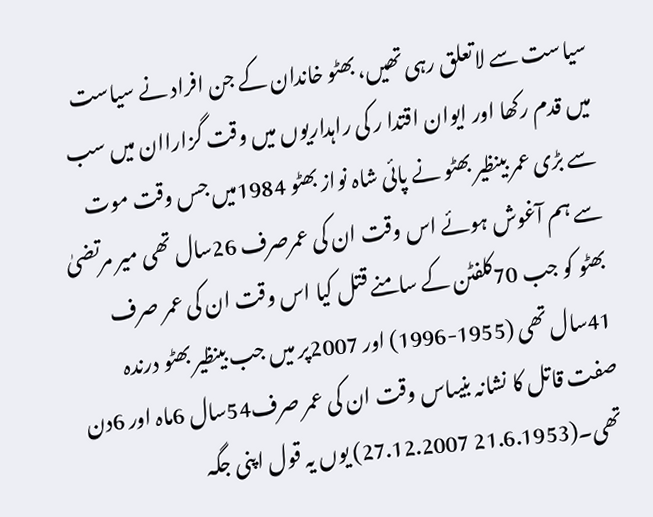سیاست سے لاتعلق رہی تھیں، بھٹو خاندان کے جن افراد نے سیاست میں قدم رکھا اور ایوان اقتدا ر کی راہداریوں میں وقت گزاراان میں سب سے بڑی عمر بینظیر بھٹو نے پائی شاہ نواز بھٹو 1984میں جس وقت موت سے ہم آغوش ہوئے اس وقت ان کی عمرصرف 26سال تھی میر مرتضیٰ بھٹو کو جب 70کلفٹن کے سامنے قتل کیا اس وقت ان کی عمر صرف 41سال تھی (1955-1996) اور 2007پر میں جب بینظیر بھٹو درندہ صفت قاتل کا نشانہ بنیںاس وقت ان کی عمر صرف54سال 6ماہ اور 6دن تھی۔(21.6.1953 27.12.2007) یوں یہ قول اپنی جگہ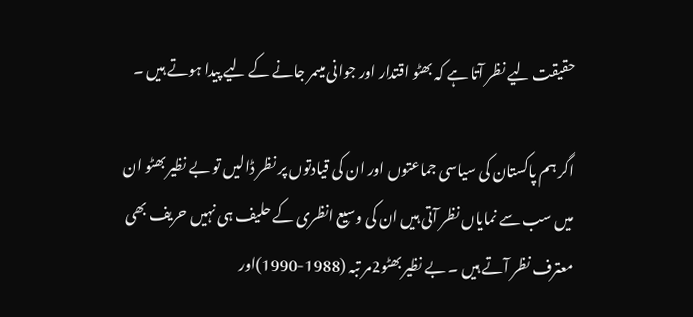حقیقت لیے نظر آتا ہے کہ بھٹو اقتدار اور جوانی میںمر جانے کے لیے پیدا ہوتے ہیں ۔

اگر ہم پاکستان کی سیاسی جماعتوں اور ان کی قیادتوں پر نظر ڈالیں تو بے نظیر بھٹو ان میں سب سے نمایاں نظر آتی ہیں ان کی وسیع انظری کے حلیف ہی نہیں حریف بھی معترف نظر آتے ہیں ۔ بے نظیر بھٹو2مر تبہ (1988-1990)اور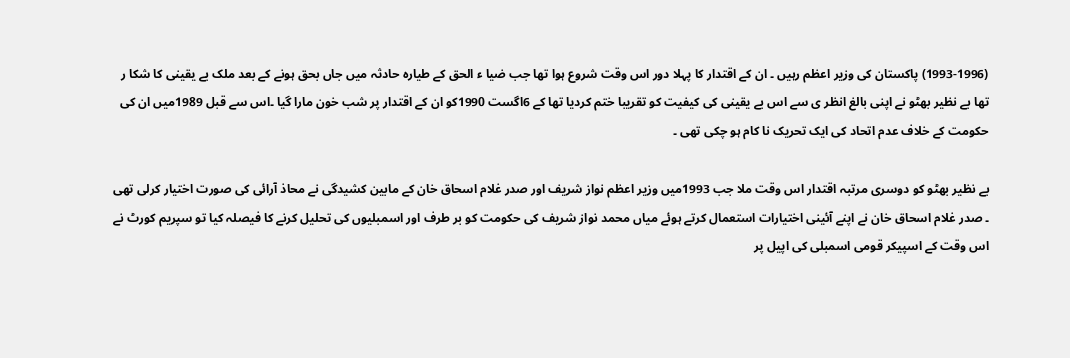(1993-1996) پاکستان کی وزیر اعظم رہیں ۔ ان کے اقتدار کا پہلا دور اس وقت شروع ہوا تھا جب ضیا ء الحق کے طیارہ حادثہ میں جاں بحق ہونے کے بعد ملک بے یقینی کا شکا ر تھا بے نظیر بھٹو نے اپنی بالغ انظر ی سے اس بے یقینی کی کیفیت کو تقریبا ختم کردیا تھا کے 6اگست 1990کو ان کے اقتدار پر شب خون مارا گیا ۔اس سے قبل 1989میں ان کی حکومت کے خلاف عدم اتحاد کی ایک تحریک نا کام ہو چکی تھی ۔

بے نظیر بھٹو کو دوسری مرتبہ اقتدار اس وقت ملا جب 1993میں وزیر اعظم نواز شریف اور صدر غلام اسحاق خان کے مابین کشیدگی نے محاذ آرائی کی صورت اختیار کرلی تھی ۔ صدر غلام اسحاق خان نے اپنے آئینی اختیارات استعمال کرتے ہوئے میاں محمد نواز شریف کی حکومت کو بر طرف اور اسمبلیوں کی تحلیل کرنے کا فیصلہ کیا تو سپریم کورٹ نے اس وقت کے اسپیکر قومی اسمبلی کی اپیل پر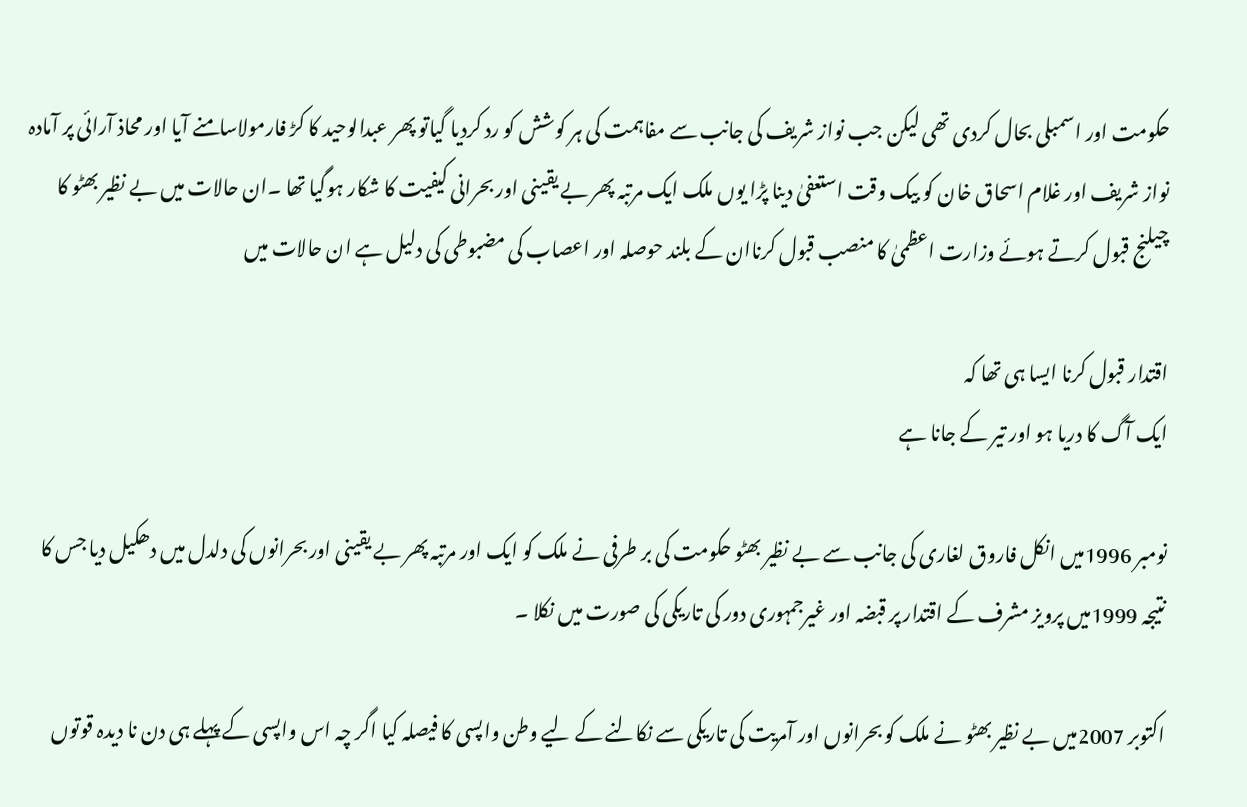حکومت اور اسمبلی بحال کردی تھی لیکن جب نواز شریف کی جانب سے مفاہمت کی ہر کوشش کو رد کردیا گیاتو پھر عبدالوحید کا کڑ فارمولاسامنے آیا اور محاذ آرائی پر آمادہ نواز شریف اور غلام اسحاق خان کو بیک وقت استعفیٰ دینا پڑا یوں ملک ایک مرتبہ پھر بے یقینی اور بحرانی کیفیت کا شکار ہوگیا تھا ۔ان حالات میں بے نظیر بھٹو کا چیلنج قبول کرتے ہوئے وزارت اعظمیٰ کا منصب قبول کرناان کے بلند حوصلہ اور اعصاب کی مضبوطی کی دلیل ہے ان حالات میں

اقتدار قبول کرنا ایسا ہی تھا کہ
ایک آگ کا دریا ہو اور تیر کے جانا ہے

نومبر 1996میں انکل فاروق لغاری کی جانب سے بے نظیر بھٹو حکومت کی بر طرفی نے ملک کو ایک اور مرتبہ پھر بے یقینی اور بحرانوں کی دلدل میں دھکیل دیا جس کا نتیجہ 1999میں پرویز مشرف کے اقتدار پر قبضہ اور غیرجمہوری دور کی تاریکی کی صورت میں نکلا ۔

اکتوبر 2007میں بے نظیر بھٹو نے ملک کو بحرانوں اور آمریت کی تاریکی سے نکالنے کے لیے وطن واپسی کا فیصلہ کیا اگر چہ اس واپسی کے پہلے ہی دن نا دیدہ قوتوں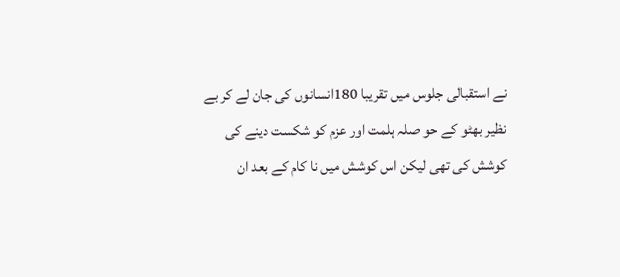نے استقبالی جلوس میں تقریبا 180انسانوں کی جان لے کر بے نظیر بھٹو کے حو صلہ ہلمت اور عزم کو شکست دینے کی کوشش کی تھی لیکن اس کوشش میں نا کام کے بعد ان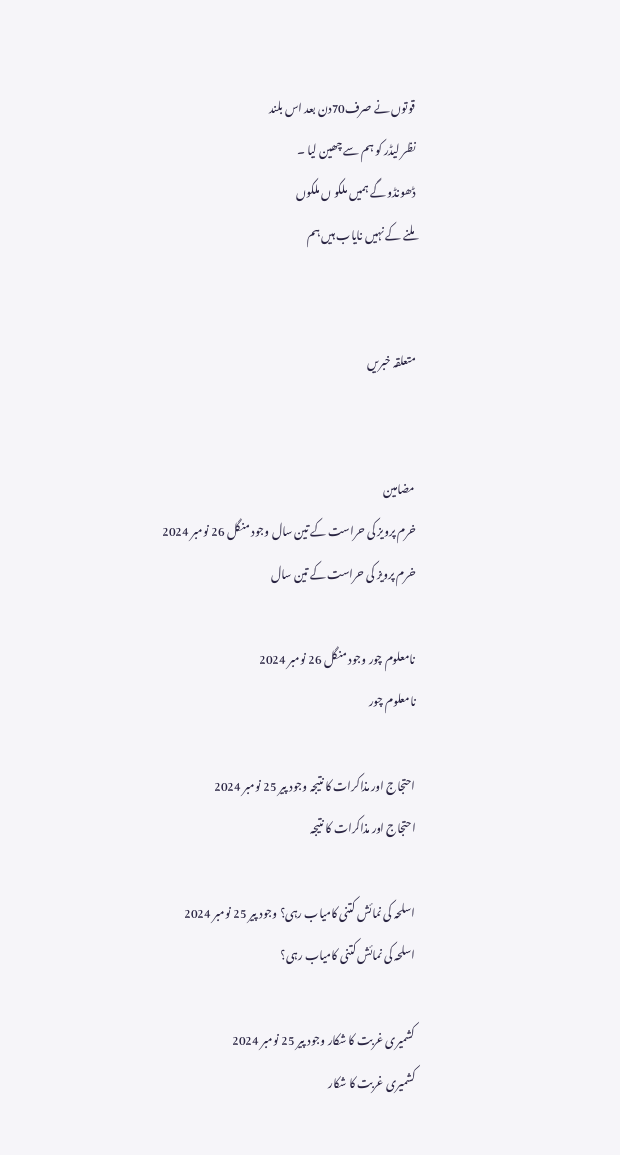قوتوں نے صرف70دن بعد اس بلند
نظر لیڈر کو ہم سے چھین لیا ۔
ڈھونڈو گے ہمیں ملکو ں ملکوں
ملنے کے نہیں نایاب ہیں ہم


متعلقہ خبریں


مضامین
خرم پرویز کی حراست کے تین سال وجود منگل 26 نومبر 2024
خرم پرویز کی حراست کے تین سال

نامعلوم چور وجود منگل 26 نومبر 2024
نامعلوم چور

احتجاج اور مذاکرات کا نتیجہ وجود پیر 25 نومبر 2024
احتجاج اور مذاکرات کا نتیجہ

اسلحہ کی نمائش کتنی کامیاب رہی؟ وجود پیر 25 نومبر 2024
اسلحہ کی نمائش کتنی کامیاب رہی؟

کشمیری غربت کا شکار وجود پیر 25 نومبر 2024
کشمیری غربت کا شکار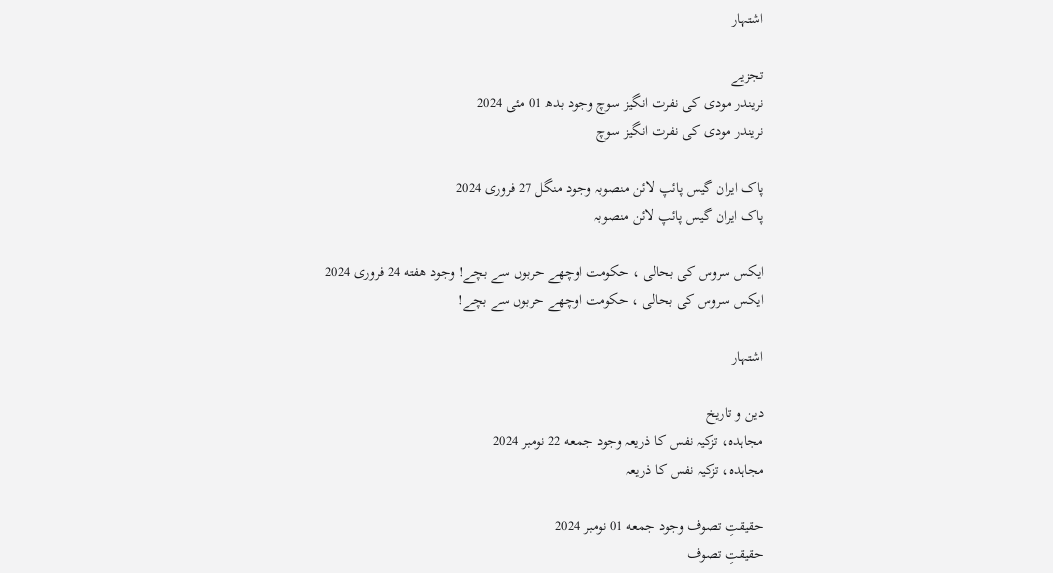اشتہار

تجزیے
نریندر مودی کی نفرت انگیز سوچ وجود بدھ 01 مئی 2024
نریندر مودی کی نفرت انگیز سوچ

پاک ایران گیس پائپ لائن منصوبہ وجود منگل 27 فروری 2024
پاک ایران گیس پائپ لائن منصوبہ

ایکس سروس کی بحالی ، حکومت اوچھے حربوں سے بچے! وجود هفته 24 فروری 2024
ایکس سروس کی بحالی ، حکومت اوچھے حربوں سے بچے!

اشتہار

دین و تاریخ
مجاہدہ، تزکیہ نفس کا ذریعہ وجود جمعه 22 نومبر 2024
مجاہدہ، تزکیہ نفس کا ذریعہ

حقیقتِ تصوف وجود جمعه 01 نومبر 2024
حقیقتِ تصوف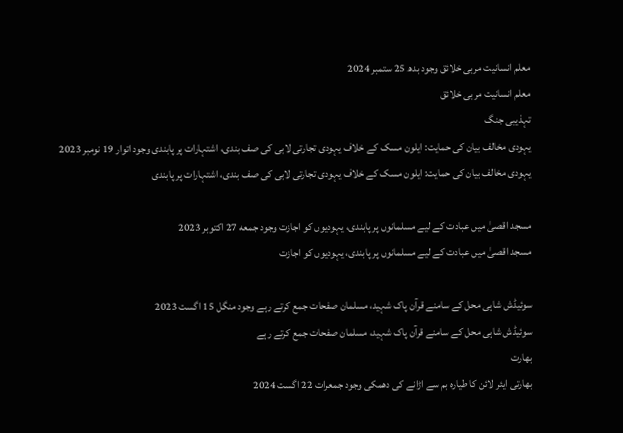معلم انسانیت مربی خلائق وجود بدھ 25 ستمبر 2024
معلم انسانیت مربی خلائق
تہذیبی جنگ
یہودی مخالف بیان کی حمایت: ایلون مسک کے خلاف یہودی تجارتی لابی کی صف بندی، اشتہارات پر پابندی وجود اتوار 19 نومبر 2023
یہودی مخالف بیان کی حمایت: ایلون مسک کے خلاف یہودی تجارتی لابی کی صف بندی، اشتہارات پر پابندی

مسجد اقصیٰ میں عبادت کے لیے مسلمانوں پر پابندی، یہودیوں کو اجازت وجود جمعه 27 اکتوبر 2023
مسجد اقصیٰ میں عبادت کے لیے مسلمانوں پر پابندی، یہودیوں کو اجازت

سوئیڈش شاہی محل کے سامنے قرآن پاک شہید، مسلمان صفحات جمع کرتے رہے وجود منگل 15 اگست 2023
سوئیڈش شاہی محل کے سامنے قرآن پاک شہید، مسلمان صفحات جمع کرتے رہے
بھارت
بھارتی ایئر لائن کا طیارہ بم سے اڑانے کی دھمکی وجود جمعرات 22 اگست 2024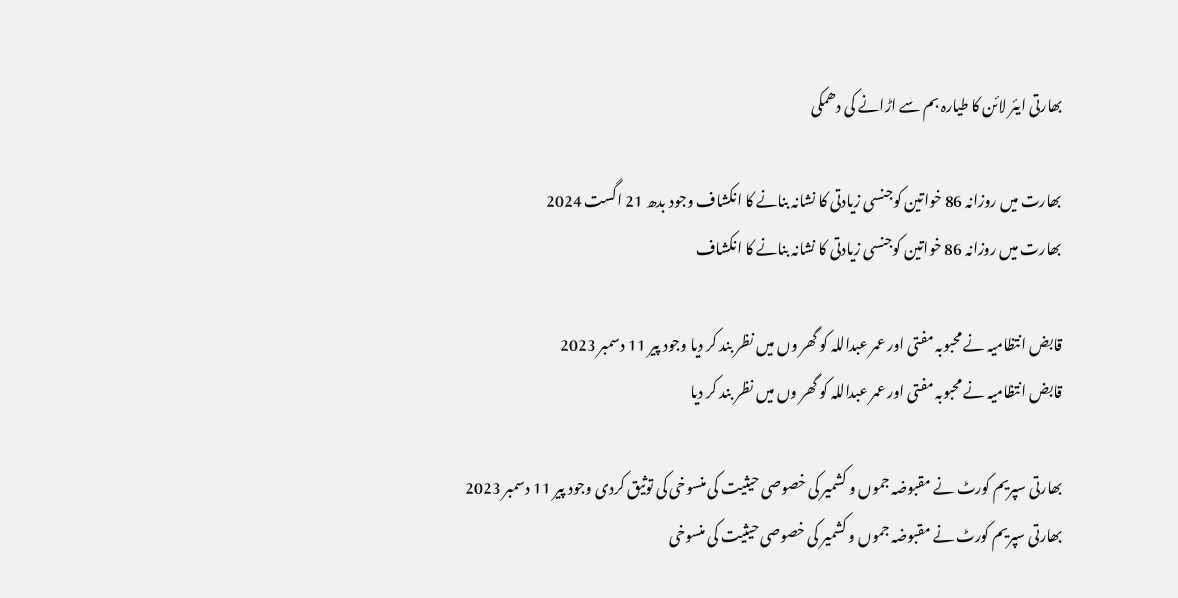بھارتی ایئر لائن کا طیارہ بم سے اڑانے کی دھمکی

بھارت میں روزانہ 86 خواتین کوجنسی زیادتی کا نشانہ بنانے کا انکشاف وجود بدھ 21 اگست 2024
بھارت میں روزانہ 86 خواتین کوجنسی زیادتی کا نشانہ بنانے کا انکشاف

قابض انتظامیہ نے محبوبہ مفتی اور عمر عبداللہ کو گھر وں میں نظر بند کر دیا وجود پیر 11 دسمبر 2023
قابض انتظامیہ نے محبوبہ مفتی اور عمر عبداللہ کو گھر وں میں نظر بند کر دیا

بھارتی سپریم کورٹ نے مقبوضہ جموں و کشمیر کی خصوصی حیثیت کی منسوخی کی توثیق کردی وجود پیر 11 دسمبر 2023
بھارتی سپریم کورٹ نے مقبوضہ جموں و کشمیر کی خصوصی حیثیت کی منسوخی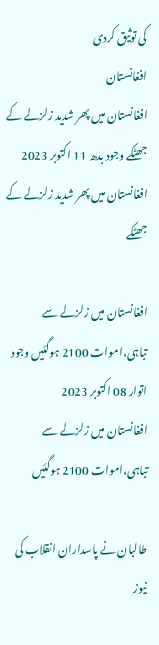کی توثیق کردی
افغانستان
افغانستان میں پھر شدید زلزلے کے جھٹکے وجود بدھ 11 اکتوبر 2023
افغانستان میں پھر شدید زلزلے کے جھٹکے

افغانستان میں زلزلے سے تباہی،اموات 2100 ہوگئیں وجود اتوار 08 اکتوبر 2023
افغانستان میں زلزلے سے تباہی،اموات 2100 ہوگئیں

طالبان نے پاسداران انقلاب کی نیوز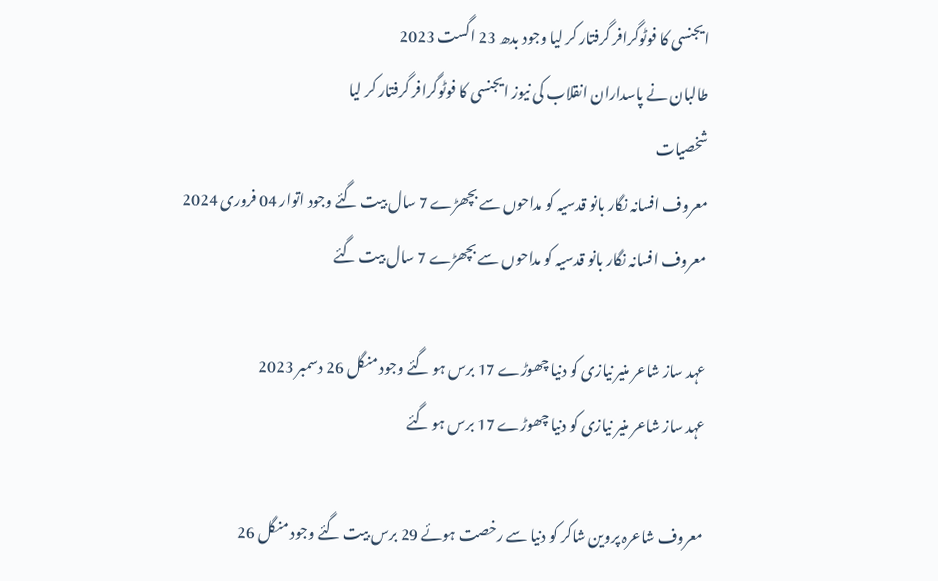ایجنسی کا فوٹوگرافر گرفتار کر لیا وجود بدھ 23 اگست 2023
طالبان نے پاسداران انقلاب کی نیوز ایجنسی کا فوٹوگرافر گرفتار کر لیا
شخصیات
معروف افسانہ نگار بانو قدسیہ کو مداحوں سے بچھڑے 7 سال بیت گئے وجود اتوار 04 فروری 2024
معروف افسانہ نگار بانو قدسیہ کو مداحوں سے بچھڑے 7 سال بیت گئے

عہد ساز شاعر منیر نیازی کو دنیا چھوڑے 17 برس ہو گئے وجود منگل 26 دسمبر 2023
عہد ساز شاعر منیر نیازی کو دنیا چھوڑے 17 برس ہو گئے

معروف شاعرہ پروین شاکر کو دنیا سے رخصت ہوئے 29 برس بیت گئے وجود منگل 26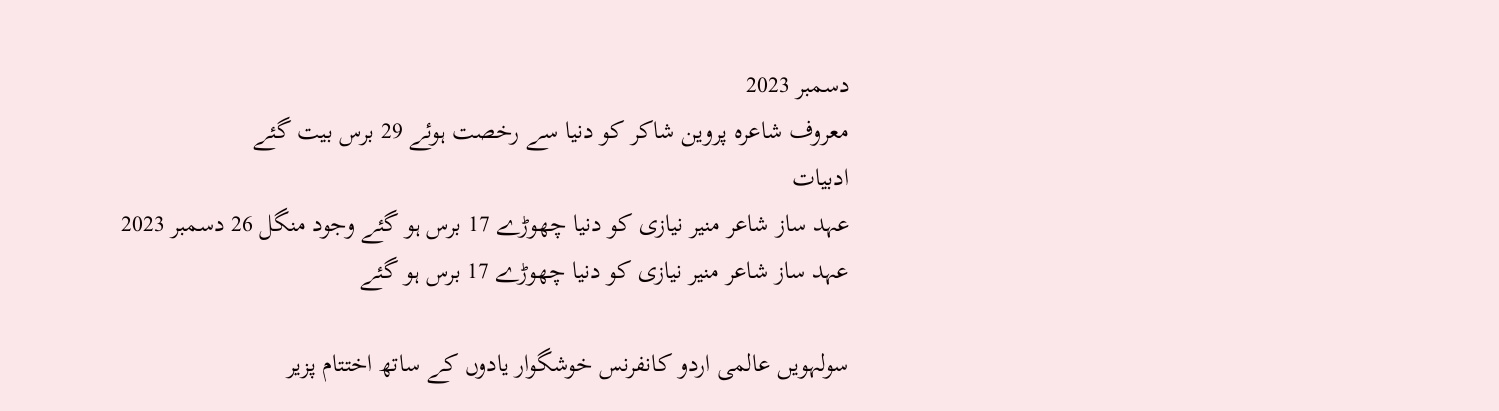دسمبر 2023
معروف شاعرہ پروین شاکر کو دنیا سے رخصت ہوئے 29 برس بیت گئے
ادبیات
عہد ساز شاعر منیر نیازی کو دنیا چھوڑے 17 برس ہو گئے وجود منگل 26 دسمبر 2023
عہد ساز شاعر منیر نیازی کو دنیا چھوڑے 17 برس ہو گئے

سولہویں عالمی اردو کانفرنس خوشگوار یادوں کے ساتھ اختتام پزیر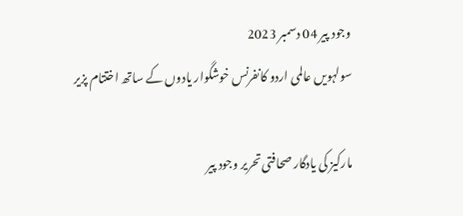وجود پیر 04 دسمبر 2023
سولہویں عالمی اردو کانفرنس خوشگوار یادوں کے ساتھ اختتام پزیر

مارکیز کی یادگار صحافتی تحریر وجود پیر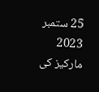25 ستمبر 2023
مارکیز کی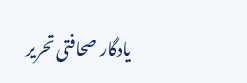یادگار صحافتی تحریر